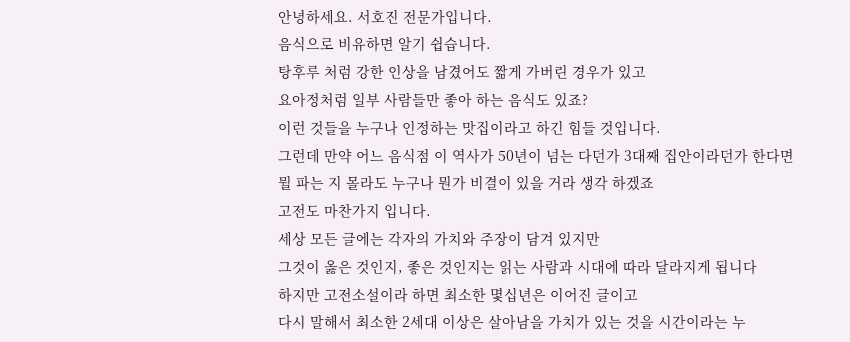안녕하세요. 서호진 전문가입니다.
음식으로 비유하면 알기 쉽습니다.
탕후루 처럼 강한 인상을 남겼어도 짦게 가버린 경우가 있고
요아정처럼 일부 사람들만 좋아 하는 음식도 있죠?
이런 것들을 누구나 인정하는 맛집이라고 하긴 힘들 것입니다.
그런데 만약 어느 음식점 이 역사가 50년이 넘는 다던가 3대째 집안이라던가 한다면
뭘 파는 지 몰라도 누구나 뭔가 비결이 있을 거라 생각 하겠죠
고전도 마찬가지 입니다.
세상 모든 글에는 각자의 가치와 주장이 담겨 있지만
그것이 옳은 것인지, 좋은 것인지는 읽는 사람과 시대에 따라 달라지게 됩니다
하지만 고전소설이라 하면 최소한 몇십년은 이어진 글이고
다시 말해서 최소한 2세대 이상은 살아남을 가치가 있는 것을 시간이라는 누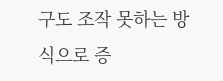구도 조작 못하는 방식으로 증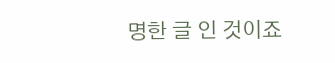명한 글 인 것이죠